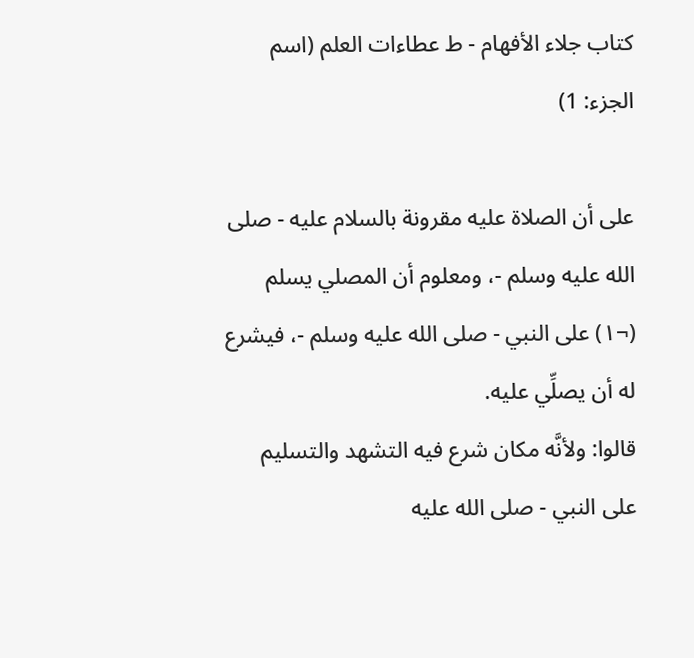كتاب جلاء الأفهام - ط عطاءات العلم (اسم الجزء: 1)

على أن الصلاة عليه مقرونة بالسلام عليه - صلى الله عليه وسلم -، ومعلوم أن المصلي يسلم (¬١) على النبي - صلى الله عليه وسلم -، فيشرع له أن يصلِّي عليه.
قالوا: ولأنَّه مكان شرع فيه التشهد والتسليم على النبي - صلى الله عليه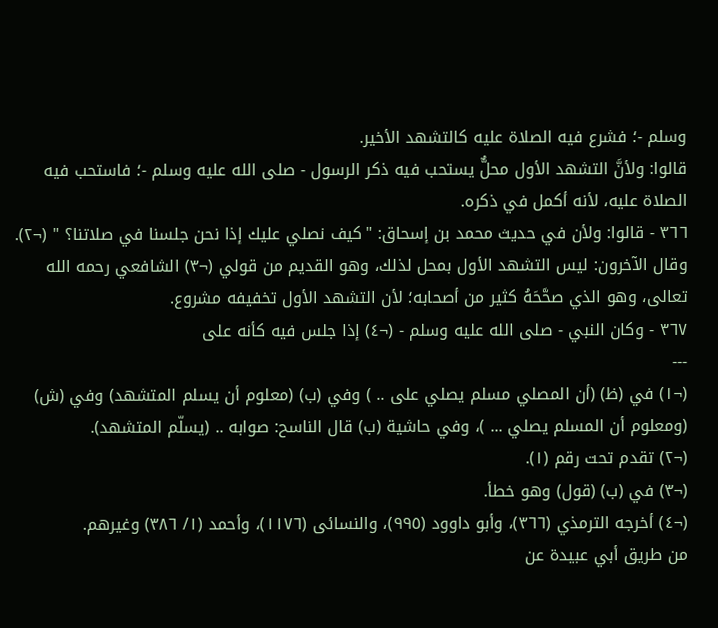وسلم -؛ فشرع فيه الصلاة عليه كالتشهد الأخير.
قالوا: ولأنَّ التشهد الأول محلٌّ يستحب فيه ذكر الرسول - صلى الله عليه وسلم -؛ فاستحب فيه الصلاة عليه، لأنه أكمل في ذكره.
٣٦٦ - قالوا: ولأن في حديث محمد بن إسحاق: "كيف نصلي عليك إذا نحن جلسنا في صلاتنا؟ " (¬٢).
وقال الآخرون: ليس التشهد الأول بمحل لذلك، وهو القديم من قولي (¬٣) الشافعي رحمه الله تعالى، وهو الذي صحَّحَهُ كثير من أصحابه؛ لأن التشهد الأول تخفيفه مشروع.
٣٦٧ - وكان النبي - صلى الله عليه وسلم - (¬٤) إذا جلس فيه كأنه على
---
(¬١) في (ظ) (أن المصلي مسلم يصلي على .. ) وفي (ب) (معلوم أن يسلم المتشهد) وفي (ش) (ومعلوم أن المسلم يصلي ... )، وفي حاشية (ب) قال الناسح: صوابه .. (يسلّم المتشهد).
(¬٢) تقدم تحت رقم (١).
(¬٣) في (ب) (قول) وهو خطأ.
(¬٤) أخرجه الترمذي (٣٦٦)، وأبو داوود (٩٩٥)، والنسائى (١١٧٦)، وأحمد (١/ ٣٨٦) وغيرهم.
من طريق أبي عبيدة عن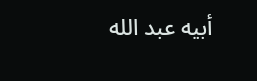أبيه عبد الله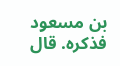بن مسعود فذكره. قال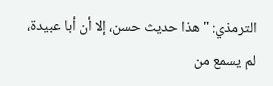الترمذي: "هذا حديث حسن، إلا أن أبا عبيدة، لم يسمع من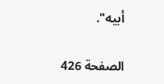أبيه".

الصفحة 426